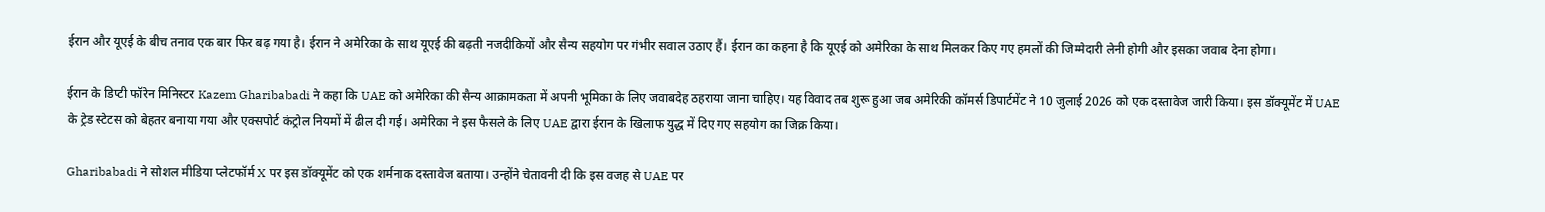ईरान और यूएई के बीच तनाव एक बार फिर बढ़ गया है। ईरान ने अमेरिका के साथ यूएई की बढ़ती नजदीकियों और सैन्य सहयोग पर गंभीर सवाल उठाए हैं। ईरान का कहना है कि यूएई को अमेरिका के साथ मिलकर किए गए हमलों की जिम्मेदारी लेनी होगी और इसका जवाब देना होगा।

ईरान के डिप्टी फॉरेन मिनिस्टर Kazem Gharibabadi ने कहा कि UAE को अमेरिका की सैन्य आक्रामकता में अपनी भूमिका के लिए जवाबदेह ठहराया जाना चाहिए। यह विवाद तब शुरू हुआ जब अमेरिकी कॉमर्स डिपार्टमेंट ने 10 जुलाई 2026 को एक दस्तावेज जारी किया। इस डॉक्यूमेंट में UAE के ट्रेड स्टेटस को बेहतर बनाया गया और एक्सपोर्ट कंट्रोल नियमों में ढील दी गई। अमेरिका ने इस फैसले के लिए UAE द्वारा ईरान के खिलाफ युद्ध में दिए गए सहयोग का जिक्र किया।

Gharibabadi ने सोशल मीडिया प्लेटफॉर्म X पर इस डॉक्यूमेंट को एक शर्मनाक दस्तावेज बताया। उन्होंने चेतावनी दी कि इस वजह से UAE पर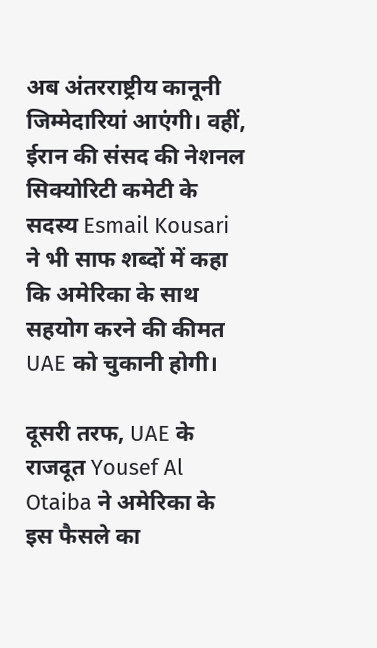अब अंतरराष्ट्रीय कानूनी जिम्मेदारियां आएंगी। वहीं, ईरान की संसद की नेशनल सिक्योरिटी कमेटी के सदस्य Esmail Kousari ने भी साफ शब्दों में कहा कि अमेरिका के साथ सहयोग करने की कीमत UAE को चुकानी होगी।

दूसरी तरफ, UAE के राजदूत Yousef Al Otaiba ने अमेरिका के इस फैसले का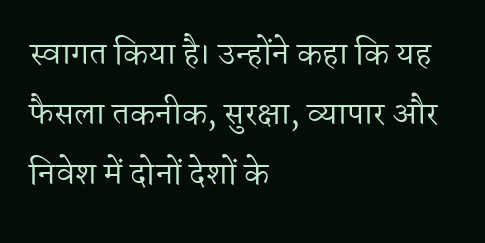स्वागत किया है। उन्होंने कहा कि यह फैसला तकनीक, सुरक्षा, व्यापार और निवेश में दोनों देशों के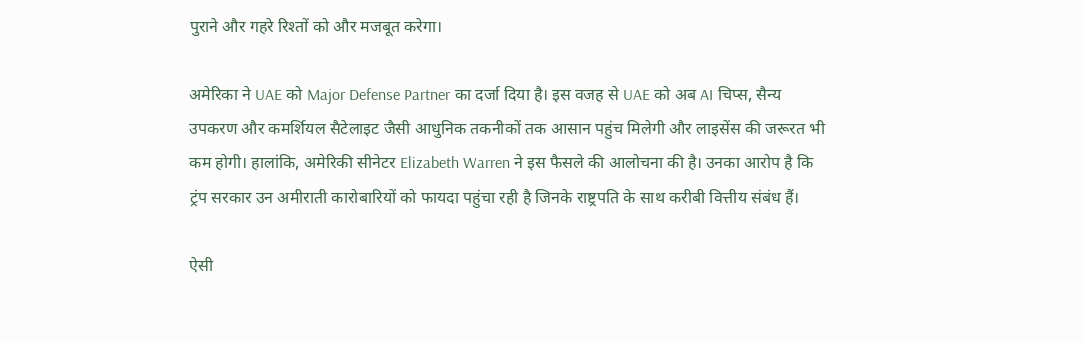पुराने और गहरे रिश्तों को और मजबूत करेगा।

अमेरिका ने UAE को Major Defense Partner का दर्जा दिया है। इस वजह से UAE को अब AI चिप्स, सैन्य उपकरण और कमर्शियल सैटेलाइट जैसी आधुनिक तकनीकों तक आसान पहुंच मिलेगी और लाइसेंस की जरूरत भी कम होगी। हालांकि, अमेरिकी सीनेटर Elizabeth Warren ने इस फैसले की आलोचना की है। उनका आरोप है कि ट्रंप सरकार उन अमीराती कारोबारियों को फायदा पहुंचा रही है जिनके राष्ट्रपति के साथ करीबी वित्तीय संबंध हैं।

ऐसी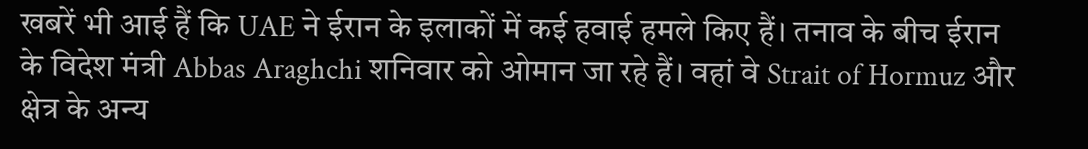खबरें भी आई हैं कि UAE ने ईरान के इलाकों में कई हवाई हमले किए हैं। तनाव के बीच ईरान के विदेश मंत्री Abbas Araghchi शनिवार को ओमान जा रहे हैं। वहां वे Strait of Hormuz और क्षेत्र के अन्य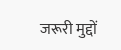जरूरी मुद्दों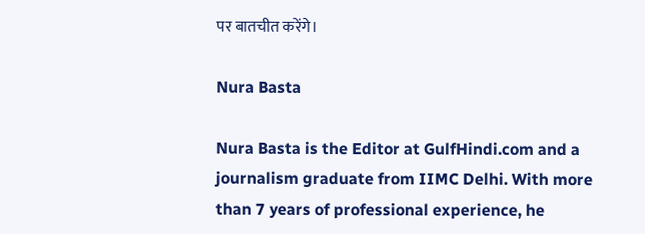पर बातचीत करेंगे।

Nura Basta

Nura Basta is the Editor at GulfHindi.com and a journalism graduate from IIMC Delhi. With more than 7 years of professional experience, he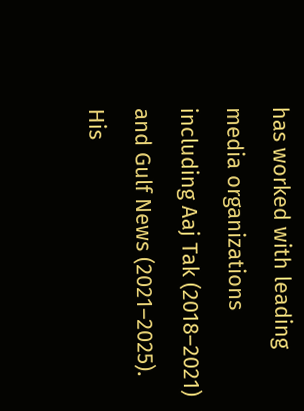has worked with leading media organizations including Aaj Tak (2018–2021) and Gulf News (2021–2025). His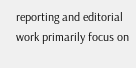reporting and editorial work primarily focus on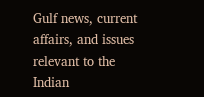Gulf news, current affairs, and issues relevant to the Indian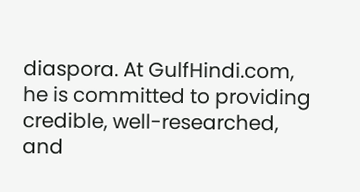diaspora. At GulfHindi.com, he is committed to providing credible, well-researched, and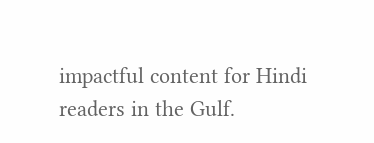impactful content for Hindi readers in the Gulf.